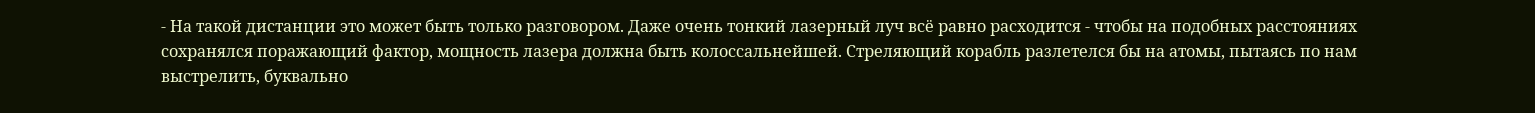- На такой дистанции это может быть только разговором. Даже очень тонкий лазерный луч всё равно расходится - чтобы на подобных расстояниях сохранялся поражающий фактор, мощность лазера должна быть колоссальнейшей. Стреляющий корабль разлетелся бы на атомы, пытаясь по нам выстрелить, буквально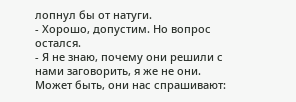лопнул бы от натуги.
- Хорошо, допустим. Но вопрос остался.
- Я не знаю, почему они решили с нами заговорить, я же не они. Может быть, они нас спрашивают: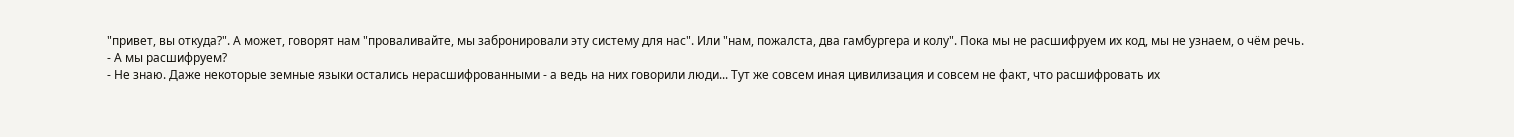"привет, вы откуда?". А может, говорят нам "проваливайте, мы забронировали эту систему для нас". Или "нам, пожалста, два гамбургера и колу". Пока мы не расшифруем их код, мы не узнаем, о чём речь.
- А мы расшифруем?
- Не знаю. Даже некоторые земные языки остались нерасшифрованными - а ведь на них говорили люди... Тут же совсем иная цивилизация и совсем не факт, что расшифровать их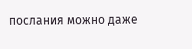послания можно даже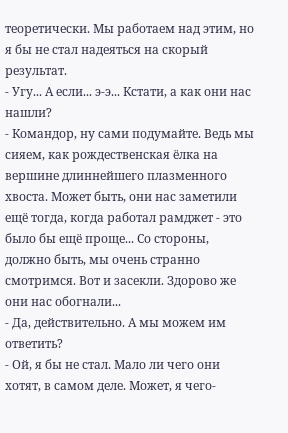теоретически. Мы работаем над этим, но я бы не стал надеяться на скорый результат.
- Угу... А если... э-э... Кстати, а как они нас нашли?
- Командор, ну сами подумайте. Ведь мы сияем, как рождественская ёлка на вершине длиннейшего плазменного хвоста. Может быть, они нас заметили ещё тогда, когда работал рамджет - это было бы ещё проще... Со стороны, должно быть, мы очень странно смотримся. Вот и засекли. Здорово же они нас обогнали...
- Да, действительно. А мы можем им ответить?
- Ой, я бы не стал. Мало ли чего они хотят, в самом деле. Может, я чего-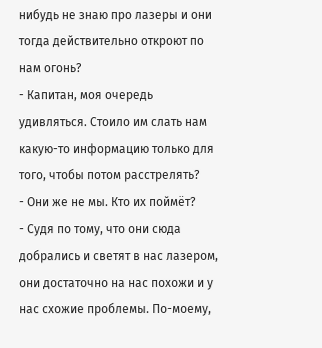нибудь не знаю про лазеры и они тогда действительно откроют по нам огонь?
- Капитан, моя очередь удивляться. Стоило им слать нам какую-то информацию только для того, чтобы потом расстрелять?
- Они же не мы. Кто их поймёт?
- Судя по тому, что они сюда добрались и светят в нас лазером, они достаточно на нас похожи и у нас схожие проблемы. По-моему,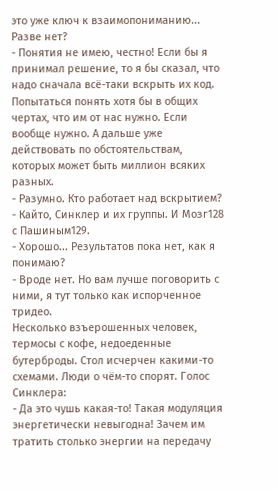это уже ключ к взаимопониманию... Разве нет?
- Понятия не имею, честно! Если бы я принимал решение, то я бы сказал, что надо сначала всё-таки вскрыть их код. Попытаться понять хотя бы в общих чертах, что им от нас нужно. Если вообще нужно. А дальше уже действовать по обстоятельствам, которых может быть миллион всяких разных.
- Разумно. Кто работает над вскрытием?
- Кайто, Синклер и их группы. И Мозг128 с Пашиным129.
- Хорошо... Результатов пока нет, как я понимаю?
- Вроде нет. Но вам лучше поговорить с ними, я тут только как испорченное тридео.
Несколько взъерошенных человек, термосы с кофе, недоеденные бутерброды. Стол исчерчен какими-то схемами. Люди о чём-то спорят. Голос Синклера:
- Да это чушь какая-то! Такая модуляция энергетически невыгодна! Зачем им тратить столько энергии на передачу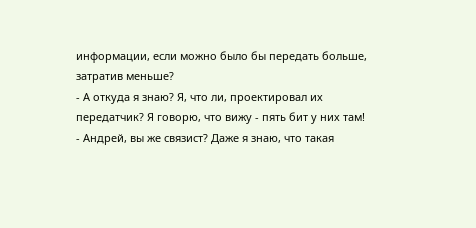информации, если можно было бы передать больше, затратив меньше?
- А откуда я знаю? Я, что ли, проектировал их передатчик? Я говорю, что вижу - пять бит у них там!
- Андрей, вы же связист? Даже я знаю, что такая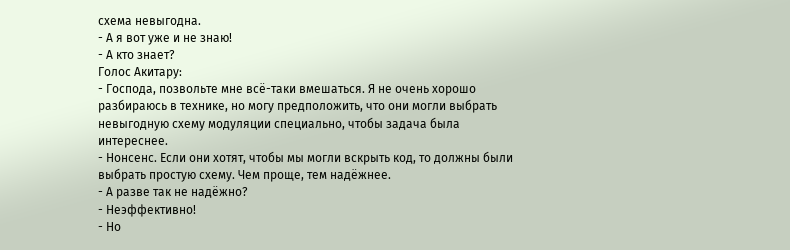схема невыгодна.
- А я вот уже и не знаю!
- А кто знает?
Голос Акитару:
- Господа, позвольте мне всё-таки вмешаться. Я не очень хорошо разбираюсь в технике, но могу предположить, что они могли выбрать невыгодную схему модуляции специально, чтобы задача была интереснее.
- Нонсенс. Если они хотят, чтобы мы могли вскрыть код, то должны были выбрать простую схему. Чем проще, тем надёжнее.
- А разве так не надёжно?
- Неэффективно!
- Но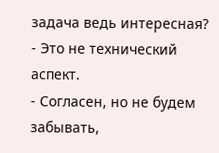задача ведь интересная?
- Это не технический аспект.
- Согласен, но не будем забывать,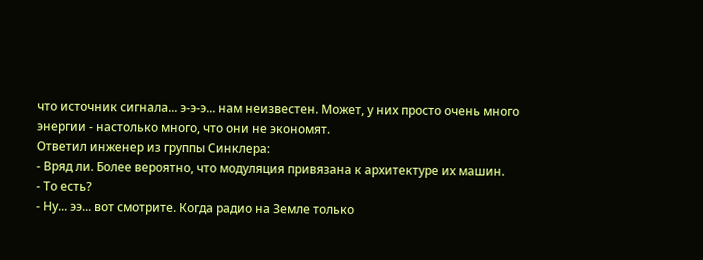что источник сигнала... э-э-э... нам неизвестен. Может, у них просто очень много энергии - настолько много, что они не экономят.
Ответил инженер из группы Синклера:
- Вряд ли. Более вероятно, что модуляция привязана к архитектуре их машин.
- То есть?
- Ну... ээ... вот смотрите. Когда радио на Земле только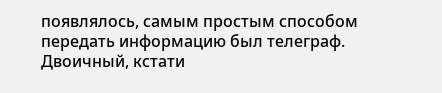появлялось, самым простым способом передать информацию был телеграф. Двоичный, кстати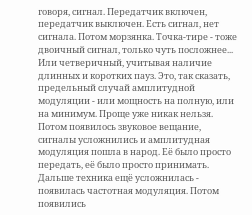говоря, сигнал. Передатчик включен, передатчик выключен. Есть сигнал, нет сигнала. Потом морзянка. Точка-тире - тоже двоичный сигнал, только чуть посложнее... Или четверичный, учитывая наличие длинных и коротких пауз. Это, так сказать, предельный случай амплитудной модуляции - или мощность на полную, или на минимум. Проще уже никак нельзя. Потом появилось звуковое вещание, сигналы усложнились и амплитудная модуляция пошла в народ. Её было просто передать, её было просто принимать. Дальше техника ещё усложнилась - появилась частотная модуляция. Потом появились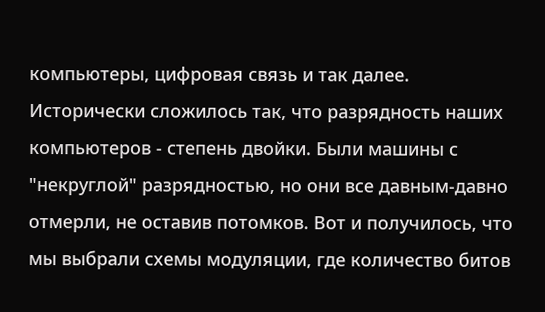компьютеры, цифровая связь и так далее. Исторически сложилось так, что разрядность наших компьютеров - степень двойки. Были машины с "некруглой" разрядностью, но они все давным-давно отмерли, не оставив потомков. Вот и получилось, что мы выбрали схемы модуляции, где количество битов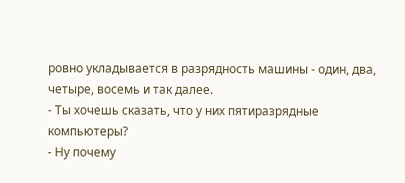ровно укладывается в разрядность машины - один, два, четыре, восемь и так далее.
- Ты хочешь сказать, что у них пятиразрядные компьютеры?
- Ну почему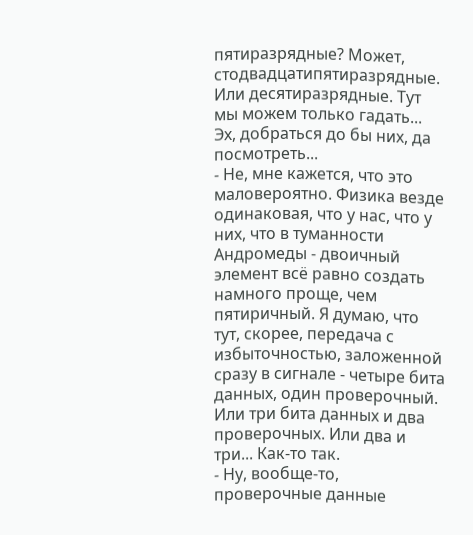пятиразрядные? Может, стодвадцатипятиразрядные. Или десятиразрядные. Тут мы можем только гадать... Эх, добраться до бы них, да посмотреть...
- Не, мне кажется, что это маловероятно. Физика везде одинаковая, что у нас, что у них, что в туманности Андромеды - двоичный элемент всё равно создать намного проще, чем пятиричный. Я думаю, что тут, скорее, передача с избыточностью, заложенной сразу в сигнале - четыре бита данных, один проверочный. Или три бита данных и два проверочных. Или два и три... Как-то так.
- Ну, вообще-то, проверочные данные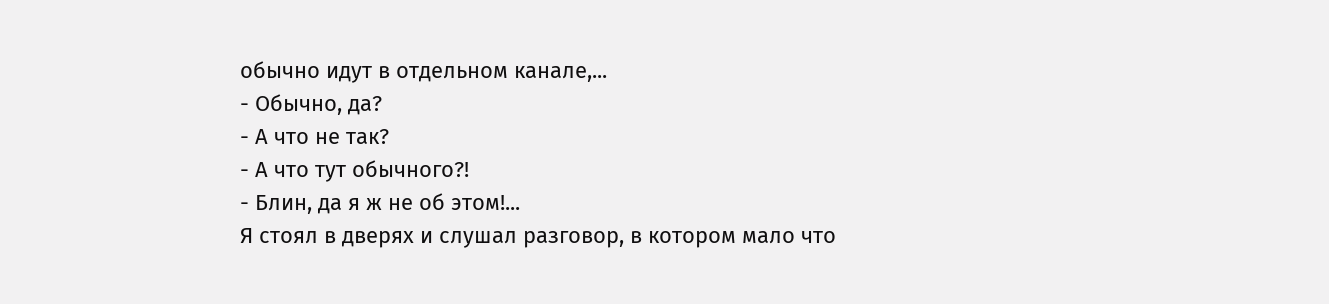обычно идут в отдельном канале,...
- Обычно, да?
- А что не так?
- А что тут обычного?!
- Блин, да я ж не об этом!...
Я стоял в дверях и слушал разговор, в котором мало что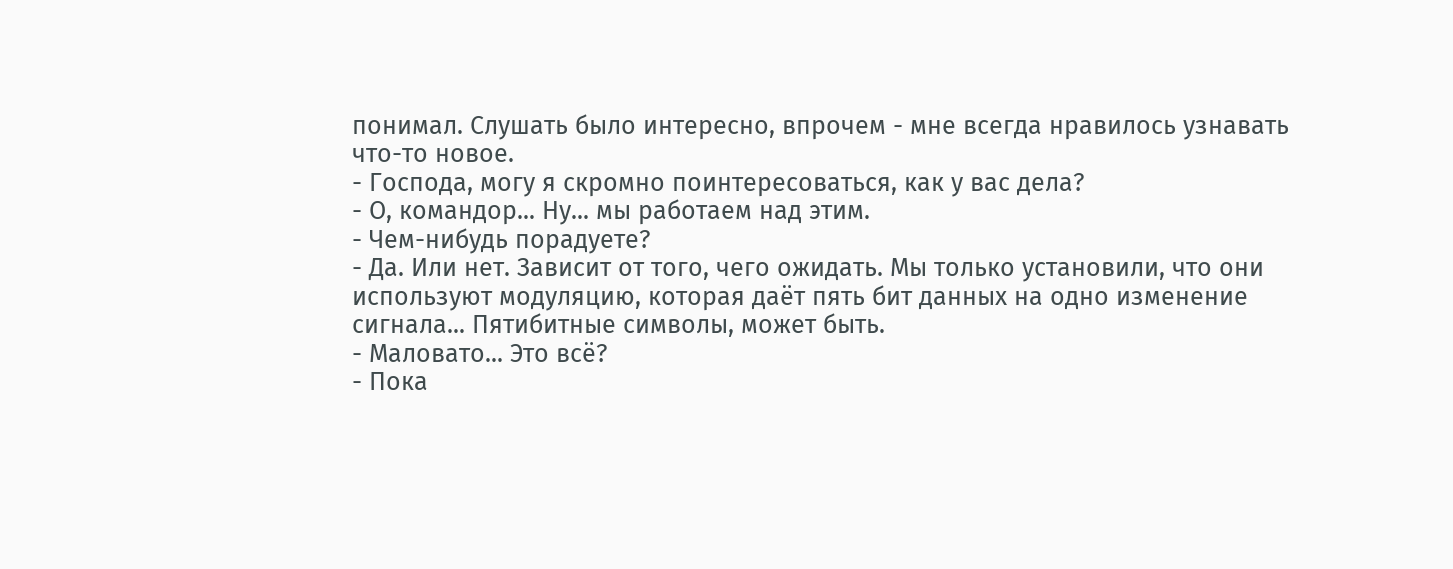понимал. Слушать было интересно, впрочем - мне всегда нравилось узнавать что-то новое.
- Господа, могу я скромно поинтересоваться, как у вас дела?
- О, командор... Ну... мы работаем над этим.
- Чем-нибудь порадуете?
- Да. Или нет. Зависит от того, чего ожидать. Мы только установили, что они используют модуляцию, которая даёт пять бит данных на одно изменение сигнала... Пятибитные символы, может быть.
- Маловато... Это всё?
- Пока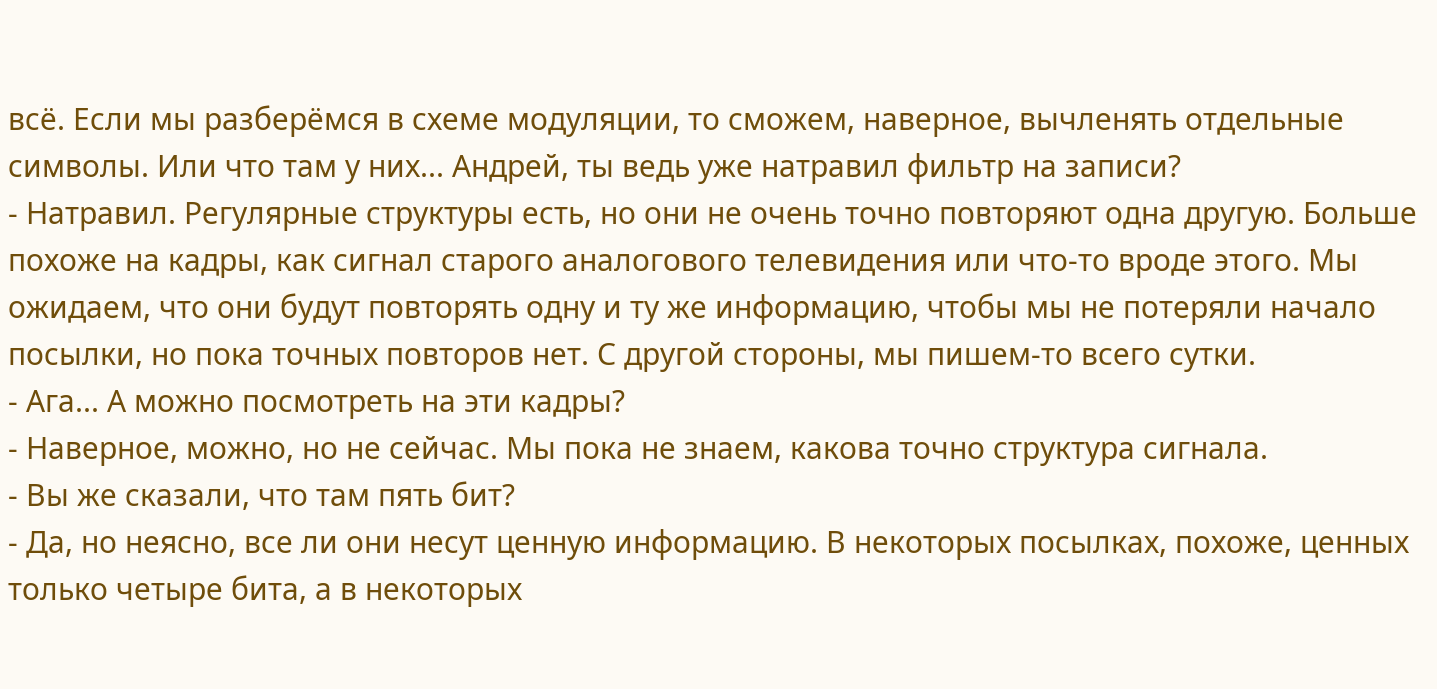всё. Если мы разберёмся в схеме модуляции, то сможем, наверное, вычленять отдельные символы. Или что там у них... Андрей, ты ведь уже натравил фильтр на записи?
- Натравил. Регулярные структуры есть, но они не очень точно повторяют одна другую. Больше похоже на кадры, как сигнал старого аналогового телевидения или что-то вроде этого. Мы ожидаем, что они будут повторять одну и ту же информацию, чтобы мы не потеряли начало посылки, но пока точных повторов нет. С другой стороны, мы пишем-то всего сутки.
- Ага... А можно посмотреть на эти кадры?
- Наверное, можно, но не сейчас. Мы пока не знаем, какова точно структура сигнала.
- Вы же сказали, что там пять бит?
- Да, но неясно, все ли они несут ценную информацию. В некоторых посылках, похоже, ценных только четыре бита, а в некоторых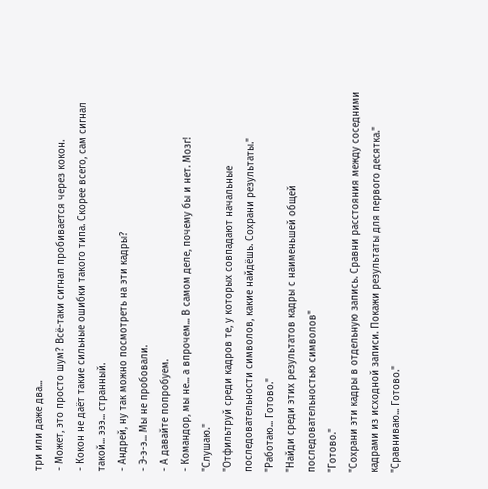три или даже два...
- Может, это просто шум? Всё-таки сигнал пробивается через кокон.
- Кокон не даёт такие сильные ошибки такого типа. Скорее всего, сам сигнал такой... эээ... странный.
- Андрей, ну так можно посмотреть на эти кадры?
- Э-э-э... Мы не пробовали.
- А давайте попробуем.
- Командор, мы не... а впрочем... В самом деле, почему бы и нет. Мозг!
"Слушаю."
"Отфильтруй среди кадров те, у которых совпадают начальные последовательности символов, какие найдёшь. Сохрани результаты."
"Работаю... Готово."
"Найди среди этих результатов кадры с наименьшей общей последовательностью символов"
"Готово."
"Сохрани эти кадры в отдельную запись. Сравни расстояния между соседними кадрами из исходной записи. Покажи результаты для первого десятка."
"Сравниваю... Готово."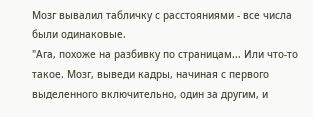Мозг вывалил табличку с расстояниями - все числа были одинаковые.
"Ага, похоже на разбивку по страницам... Или что-то такое. Мозг, выведи кадры, начиная с первого выделенного включительно, один за другим, и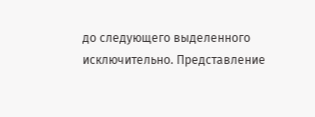до следующего выделенного исключительно. Представление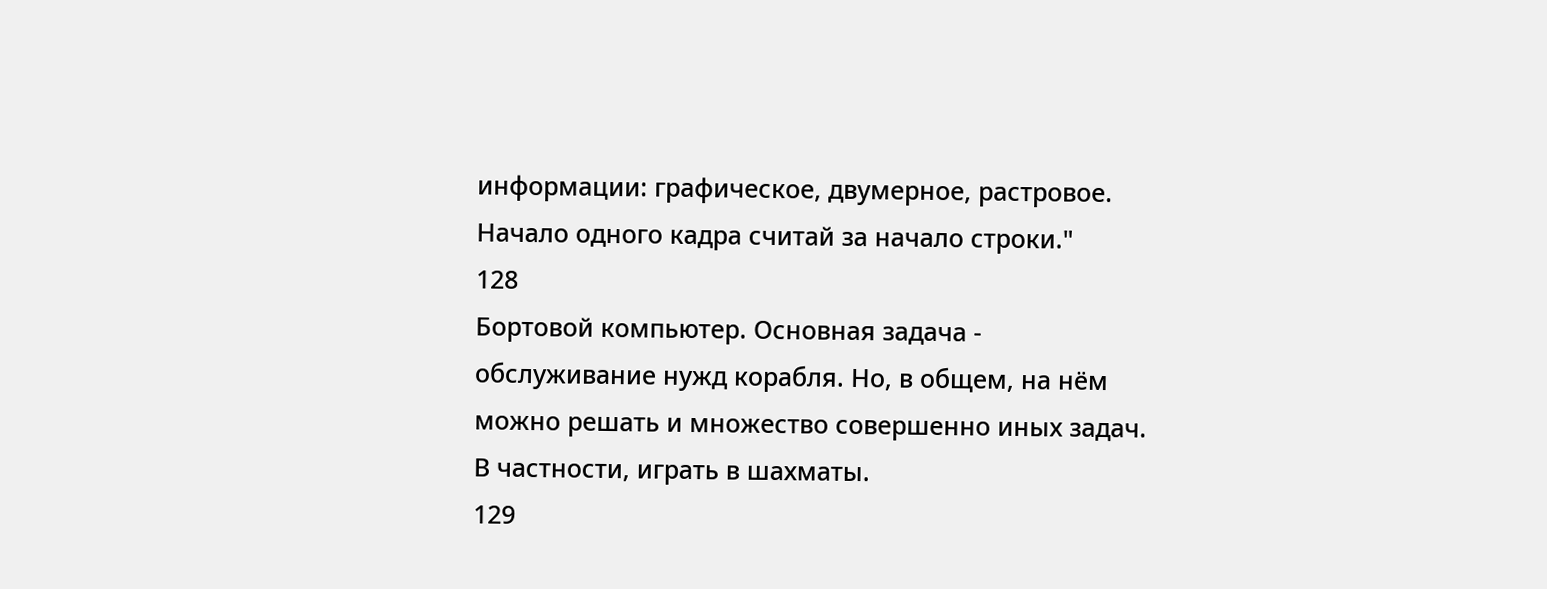информации: графическое, двумерное, растровое. Начало одного кадра считай за начало строки."
128
Бортовой компьютер. Основная задача - обслуживание нужд корабля. Но, в общем, на нём можно решать и множество совершенно иных задач. В частности, играть в шахматы.
129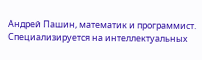Андрей Пашин, математик и программист. Специализируется на интеллектуальных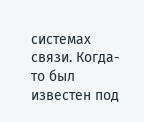системах связи. Когда-то был известен под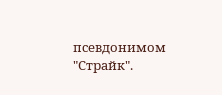псевдонимом "Страйк".